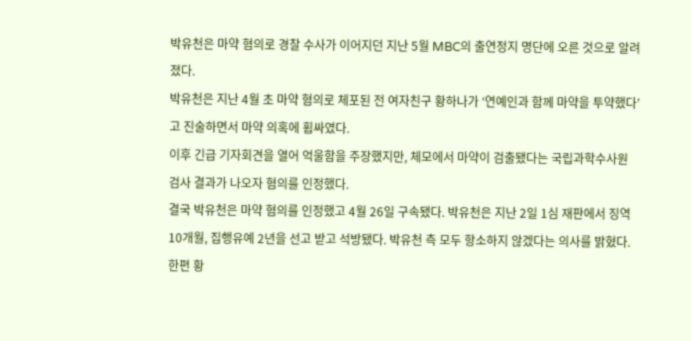박유천은 마약 혐의로 경찰 수사가 이어지던 지난 5월 MBC의 출연정지 명단에 오른 것으로 알려졌다.
박유천은 지난 4월 초 마약 혐의로 체포된 전 여자친구 황하나가 ‘연예인과 함께 마약을 투약했다’고 진술하면서 마약 의혹에 휩싸였다.
이후 긴급 기자회견을 열어 억울함을 주장했지만, 체모에서 마약이 검출됐다는 국립과학수사원 검사 결과가 나오자 혐의를 인정했다.
결국 박유천은 마약 혐의를 인정했고 4월 26일 구속됐다. 박유천은 지난 2일 1심 재판에서 징역 10개월, 집행유예 2년을 선고 받고 석방됐다. 박유천 측 모두 항소하지 않겠다는 의사를 밝혔다.
한편 황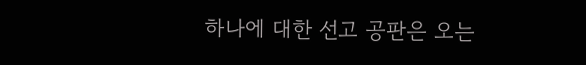하나에 대한 선고 공판은 오는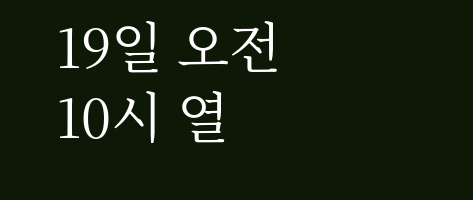19일 오전 10시 열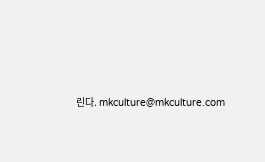린다. mkculture@mkculture.com